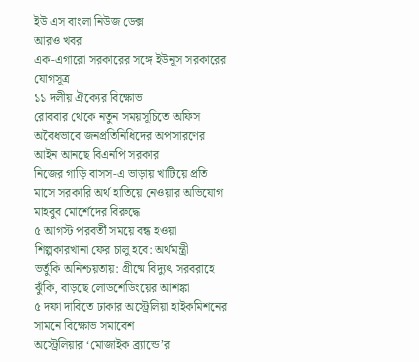ইউ এস বাংলা নিউজ ডেক্স
আরও খবর
এক-এগারো সরকারের সঙ্গে ইউনূস সরকারের যোগসূত্র
১১ দলীয় ঐক্যের বিক্ষোভ
রোববার থেকে নতুন সময়সূচিতে অফিস
অবৈধভাবে জনপ্রতিনিধিদের অপসারণের আইন আনছে বিএনপি সরকার
নিজের গাড়ি বাসস-এ ভাড়ায় খাটিয়ে প্রতি মাসে সরকারি অর্থ হাতিয়ে নেওয়ার অভিযোগ মাহবুব মোর্শেদের বিরুদ্ধে
৫ আগস্ট পরবর্তী সময়ে বন্ধ হওয়া শিল্পকারখানা ফের চালু হবে: অর্থমন্ত্রী
ভর্তুকি অনিশ্চয়তায়: গ্রীষ্মে বিদ্যুৎ সরবরাহে ঝুঁকি, বাড়ছে লোডশেডিংয়ের আশঙ্কা
৫ দফা দাবিতে ঢাকার অস্ট্রেলিয়া হাইকমিশনের সামনে বিক্ষোভ সমাবেশ
অস্ট্রেলিয়ার ‘মোজাইক ব্র্যান্ডে’র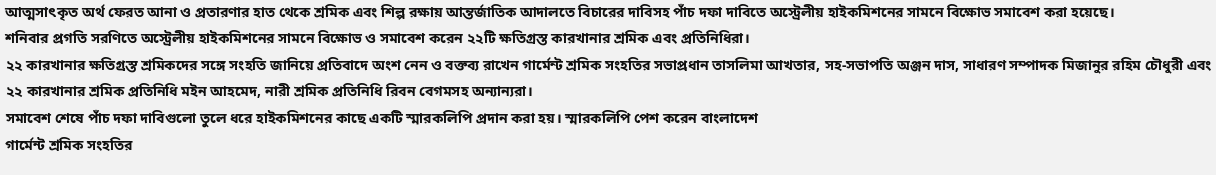আত্মসাৎকৃত অর্থ ফেরত আনা ও প্রতারণার হাত থেকে শ্রমিক এবং শিল্প রক্ষায় আন্তর্জাতিক আদালতে বিচারের দাবিসহ পাঁচ দফা দাবিতে অস্ট্রেলীয় হাইকমিশনের সামনে বিক্ষোভ সমাবেশ করা হয়েছে।
শনিবার প্রগতি সরণিতে অস্ট্রেলীয় হাইকমিশনের সামনে বিক্ষোভ ও সমাবেশ করেন ২২টি ক্ষতিগ্রস্ত কারখানার শ্রমিক এবং প্রতিনিধিরা।
২২ কারখানার ক্ষতিগ্রস্ত শ্রমিকদের সঙ্গে সংহতি জানিয়ে প্রতিবাদে অংশ নেন ও বক্তব্য রাখেন গার্মেন্ট শ্রমিক সংহতির সভাপ্রধান তাসলিমা আখতার, সহ-সভাপতি অঞ্জন দাস, সাধারণ সম্পাদক মিজানুর রহিম চৌধুরী এবং ২২ কারখানার শ্রমিক প্রতিনিধি মইন আহমেদ, নারী শ্রমিক প্রতিনিধি রিবন বেগমসহ অন্যান্যরা।
সমাবেশ শেষে পাঁচ দফা দাবিগুলো তুলে ধরে হাইকমিশনের কাছে একটি স্মারকলিপি প্রদান করা হয়। স্মারকলিপি পেশ করেন বাংলাদেশ
গার্মেন্ট শ্রমিক সংহতির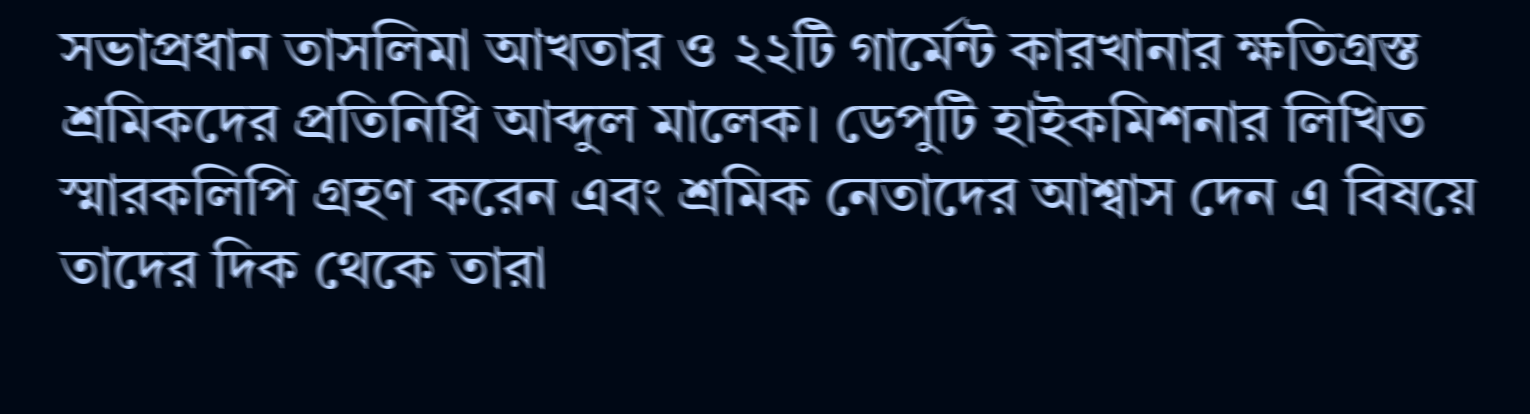সভাপ্রধান তাসলিমা আখতার ও ২২টি গার্মেন্ট কারখানার ক্ষতিগ্রস্ত শ্রমিকদের প্রতিনিধি আব্দুল মালেক। ডেপুটি হাইকমিশনার লিখিত স্মারকলিপি গ্রহণ করেন এবং শ্রমিক নেতাদের আশ্বাস দেন এ বিষয়ে তাদের দিক থেকে তারা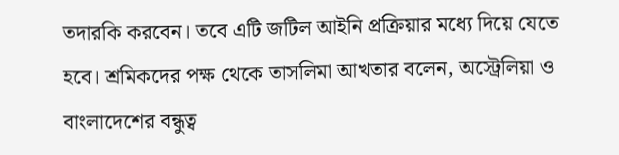তদারকি করবেন। তবে এটি জটিল আইনি প্রক্রিয়ার মধ্যে দিয়ে যেতে হবে। শ্রমিকদের পক্ষ থেকে তাসলিমা আখতার বলেন, অস্ট্রেলিয়া ও বাংলাদেশের বন্ধুত্ব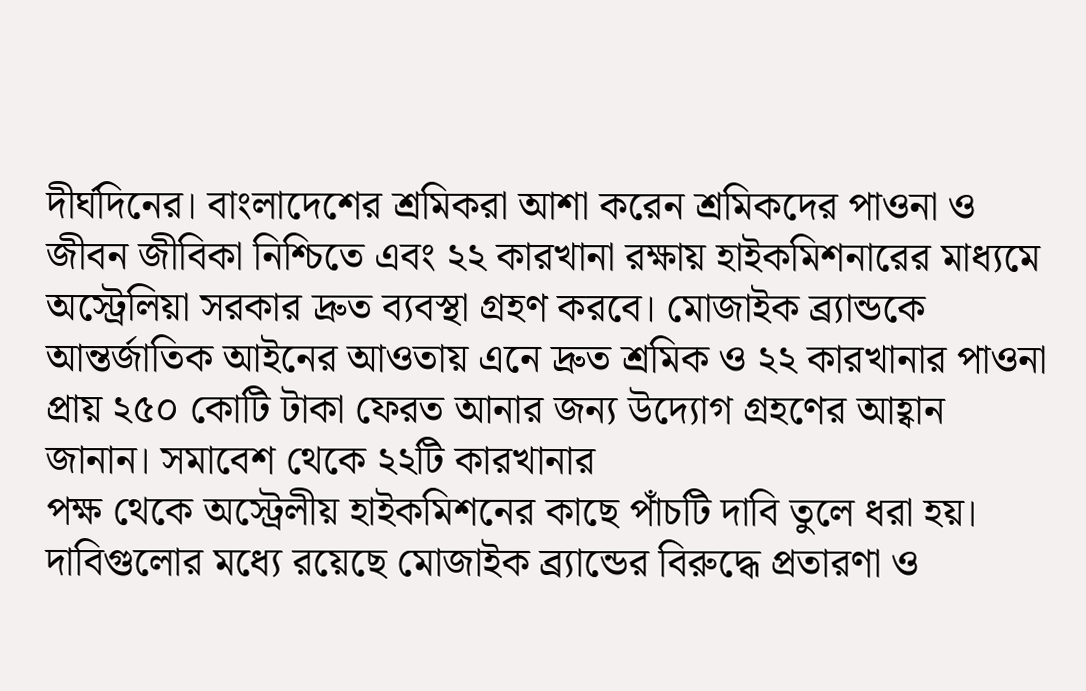দীর্ঘদিনের। বাংলাদেশের শ্রমিকরা আশা করেন শ্রমিকদের পাওনা ও জীবন জীবিকা নিশ্চিতে এবং ২২ কারখানা রক্ষায় হাইকমিশনারের মাধ্যমে অস্ট্রেলিয়া সরকার দ্রুত ব্যবস্থা গ্রহণ করবে। মোজাইক ব্র্যান্ডকে আন্তর্জাতিক আইনের আওতায় এনে দ্রুত শ্রমিক ও ২২ কারখানার পাওনা প্রায় ২৫০ কোটি টাকা ফেরত আনার জন্য উদ্যোগ গ্রহণের আহ্বান জানান। সমাবেশ থেকে ২২টি কারখানার
পক্ষ থেকে অস্ট্রেলীয় হাইকমিশনের কাছে পাঁচটি দাবি তুলে ধরা হয়। দাবিগুলোর মধ্যে রয়েছে মোজাইক ব্র্যান্ডের বিরুদ্ধে প্রতারণা ও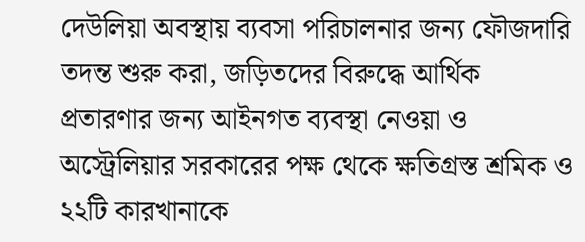দেউলিয়া অবস্থায় ব্যবসা পরিচালনার জন্য ফৌজদারি তদন্ত শুরু করা, জড়িতদের বিরুদ্ধে আর্থিক প্রতারণার জন্য আইনগত ব্যবস্থা নেওয়া ও অস্ট্রেলিয়ার সরকারের পক্ষ থেকে ক্ষতিগ্রস্ত শ্রমিক ও ২২টি কারখানাকে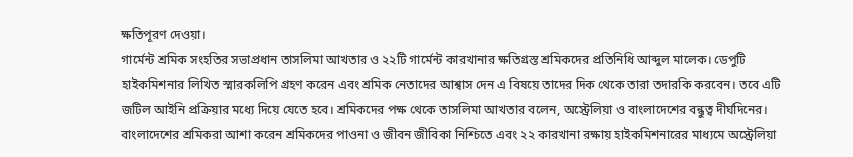ক্ষতিপূরণ দেওয়া।
গার্মেন্ট শ্রমিক সংহতির সভাপ্রধান তাসলিমা আখতার ও ২২টি গার্মেন্ট কারখানার ক্ষতিগ্রস্ত শ্রমিকদের প্রতিনিধি আব্দুল মালেক। ডেপুটি হাইকমিশনার লিখিত স্মারকলিপি গ্রহণ করেন এবং শ্রমিক নেতাদের আশ্বাস দেন এ বিষয়ে তাদের দিক থেকে তারা তদারকি করবেন। তবে এটি জটিল আইনি প্রক্রিয়ার মধ্যে দিয়ে যেতে হবে। শ্রমিকদের পক্ষ থেকে তাসলিমা আখতার বলেন, অস্ট্রেলিয়া ও বাংলাদেশের বন্ধুত্ব দীর্ঘদিনের। বাংলাদেশের শ্রমিকরা আশা করেন শ্রমিকদের পাওনা ও জীবন জীবিকা নিশ্চিতে এবং ২২ কারখানা রক্ষায় হাইকমিশনারের মাধ্যমে অস্ট্রেলিয়া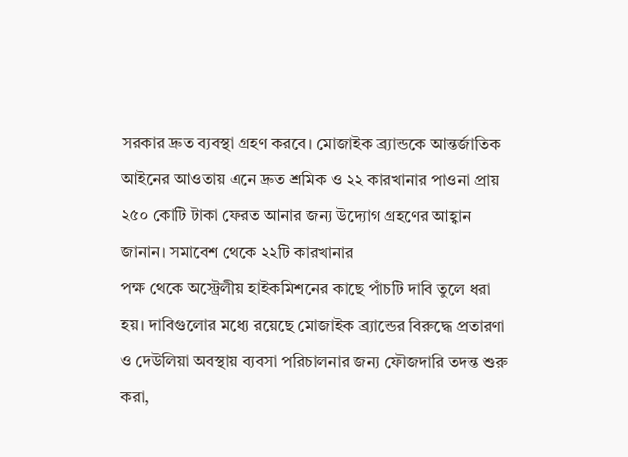সরকার দ্রুত ব্যবস্থা গ্রহণ করবে। মোজাইক ব্র্যান্ডকে আন্তর্জাতিক আইনের আওতায় এনে দ্রুত শ্রমিক ও ২২ কারখানার পাওনা প্রায় ২৫০ কোটি টাকা ফেরত আনার জন্য উদ্যোগ গ্রহণের আহ্বান জানান। সমাবেশ থেকে ২২টি কারখানার
পক্ষ থেকে অস্ট্রেলীয় হাইকমিশনের কাছে পাঁচটি দাবি তুলে ধরা হয়। দাবিগুলোর মধ্যে রয়েছে মোজাইক ব্র্যান্ডের বিরুদ্ধে প্রতারণা ও দেউলিয়া অবস্থায় ব্যবসা পরিচালনার জন্য ফৌজদারি তদন্ত শুরু করা,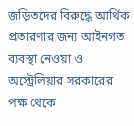জড়িতদের বিরুদ্ধে আর্থিক প্রতারণার জন্য আইনগত ব্যবস্থা নেওয়া ও অস্ট্রেলিয়ার সরকারের পক্ষ থেকে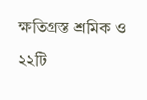ক্ষতিগ্রস্ত শ্রমিক ও ২২টি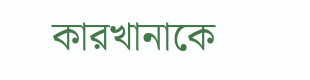কারখানাকে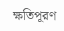ক্ষতিপূরণ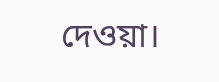দেওয়া।